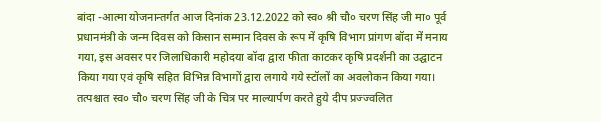बांदा -आत्मा योजनान्तर्गत आज दिनांक 23.12.2022 को स्व० श्री चौ० चरण सिंह जी मा० पूर्व
प्रधानमंत्री के जन्म दिवस को किसान सम्मान दिवस के रूप में कृषि विभाग प्रांगण बॉदा में मनाय
गया, इस अवसर पर जिलाधिकारी महोदया बॉदा द्वारा फीता काटकर कृषि प्रदर्शनी का उद्घाटन
किया गया एवं कृषि सहित विभिन्न विभागों द्वारा लगाये गये स्टॉलों का अवलोकन किया गया।
तत्पश्चात स्व० चौ० चरण सिंह जी के चित्र पर माल्यार्पण करते हुये दीप प्रज्ज्वलित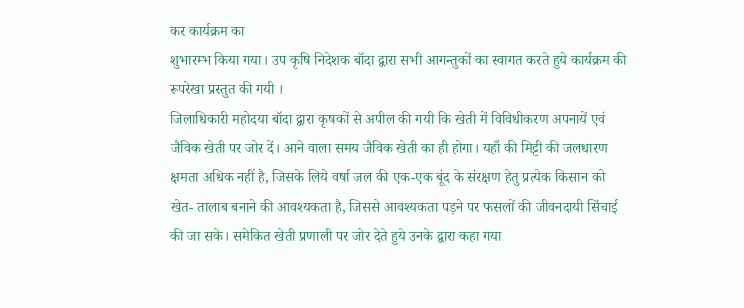कर कार्यक्रम का
शुभारम्भ किया गया। उप कृषि निदेशक बॉदा द्वारा सभी आगन्तुकों का स्वागत करते हुये कार्यक्रम की
रूपरेखा प्रस्तुत की गयी ।
जिलाधिकारी महोदया बॉदा द्वारा कृषकों से अपील की गयी कि खेती में विविधीकरण अपनायें एवं
जैविक खेती पर जोर दें। आने वाला समय जैविक खेती का ही होगा। यहाँ की मिट्टी की जलधारण
क्षमता अधिक नहीं है, जिसके लिये वर्षा जल की एक-एक बूंद के संरक्षण हेतु प्रत्येक किसान को
खेत- तालाब बनाने की आवश्यकता है, जिससे आवश्यकता पड़ने पर फसलों की जीवनदायी सिंचाई
की जा सके। समेकित खेती प्रणाली पर जोर देते हुये उनके द्वारा कहा गया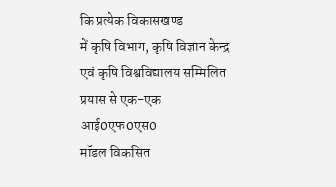कि प्रत्येक विकासखण्ड
में कृषि विभाग, कृषि विज्ञान केन्द्र एवं कृषि विश्वविद्यालय सम्मिलित प्रयास से एक-एक आई0एफ0एस0
मॉडल विकसित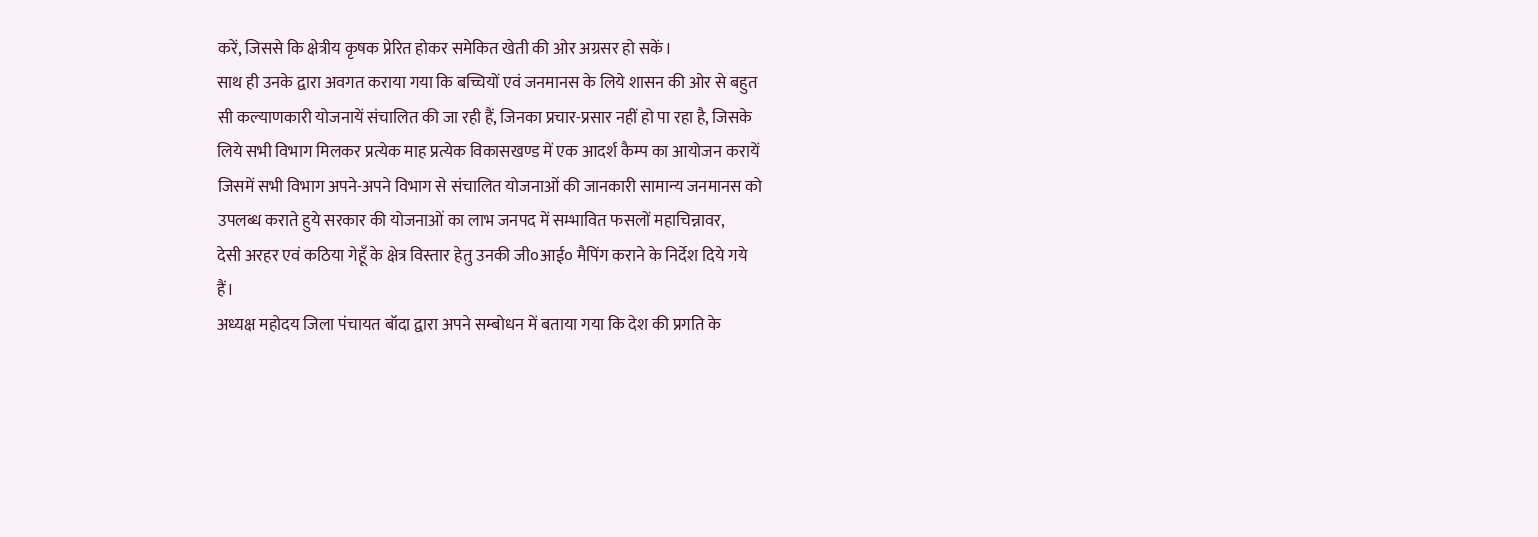करें, जिससे कि क्षेत्रीय कृषक प्रेरित होकर समेकित खेती की ओर अग्रसर हो सकें।
साथ ही उनके द्वारा अवगत कराया गया कि बच्चियों एवं जनमानस के लिये शासन की ओर से बहुत
सी कल्याणकारी योजनायें संचालित की जा रही हैं, जिनका प्रचार-प्रसार नहीं हो पा रहा है, जिसके
लिये सभी विभाग मिलकर प्रत्येक माह प्रत्येक विकासखण्ड में एक आदर्श कैम्प का आयोजन करायें
जिसमें सभी विभाग अपने-अपने विभाग से संचालित योजनाओं की जानकारी सामान्य जनमानस को
उपलब्ध कराते हुये सरकार की योजनाओं का लाभ जनपद में सम्भावित फसलों महाचिन्नावर,
देसी अरहर एवं कठिया गेहूँ के क्षेत्र विस्तार हेतु उनकी जी०आई० मैपिंग कराने के निर्देश दिये गये
हैं।
अध्यक्ष महोदय जिला पंचायत बॉदा द्वारा अपने सम्बोधन में बताया गया कि देश की प्रगति के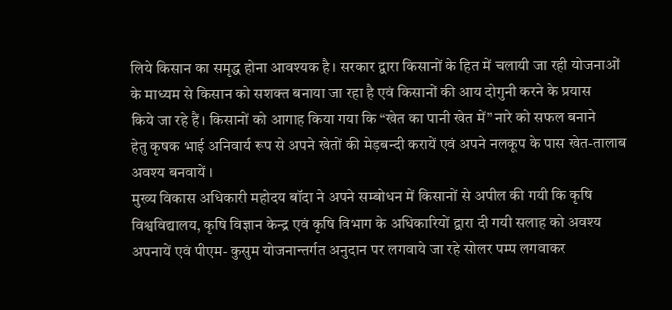लिये किसान का समृद्ध होना आवश्यक है। सरकार द्वारा किसानों के हित में चलायी जा रही योजनाओं
के माध्यम से किसान को सशक्त बनाया जा रहा है एवं किसानों की आय दोगुनी करने के प्रयास
किये जा रहे हैं। किसानों को आगाह किया गया कि “खेत का पानी खेत में” नारे को सफल बनाने
हेतु कृषक भाई अनिवार्य रूप से अपने खेतों की मेड़बन्दी करायें एवं अपने नलकूप के पास खेत-तालाब
अवश्य बनवायें ।
मुख्य विकास अधिकारी महोदय बॉदा ने अपने सम्बोधन में किसानों से अपील की गयी कि कृषि
विश्वविद्यालय, कृषि विज्ञान केन्द्र एवं कृषि विभाग के अधिकारियों द्वारा दी गयी सलाह को अवश्य
अपनायें एवं पीएम- कुसुम योजनान्तर्गत अनुदान पर लगवाये जा रहे सोलर पम्प लगवाकर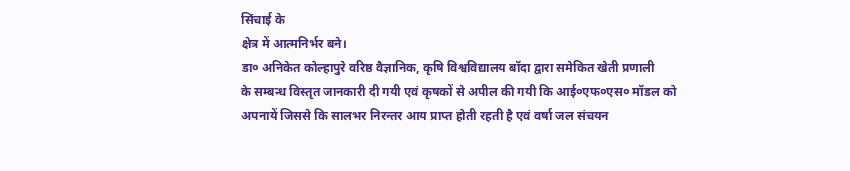सिंचाई के
क्षेत्र में आत्मनिर्भर बने।
डा० अनिकेत कोल्हापुरे वरिष्ठ वैज्ञानिक, कृषि विश्वविद्यालय बॉदा द्वारा समेकित खेती प्रणाली
के सम्बन्ध विस्तृत जानकारी दी गयी एवं कृषकों से अपील की गयी कि आई०एफ०एस० मॉडल को
अपनायें जिससे कि सालभर निरन्तर आय प्राप्त होती रहती है एवं वर्षा जल संचयन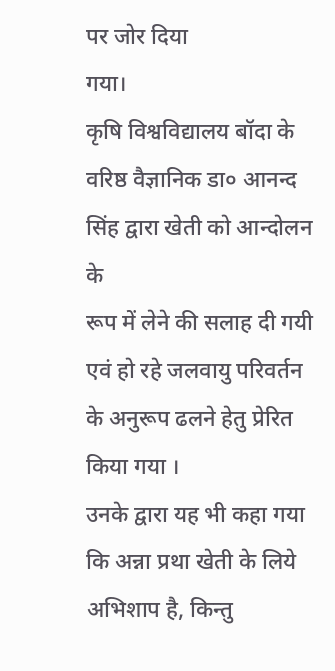पर जोर दिया
गया।
कृषि विश्वविद्यालय बॉदा के वरिष्ठ वैज्ञानिक डा० आनन्द सिंह द्वारा खेती को आन्दोलन के
रूप में लेने की सलाह दी गयी एवं हो रहे जलवायु परिवर्तन के अनुरूप ढलने हेतु प्रेरित किया गया ।
उनके द्वारा यह भी कहा गया कि अन्ना प्रथा खेती के लिये अभिशाप है, किन्तु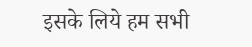इसके लिये हम सभी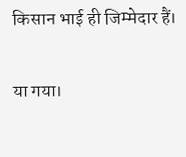किसान भाई ही जिम्मेदार हैं।

या गया।